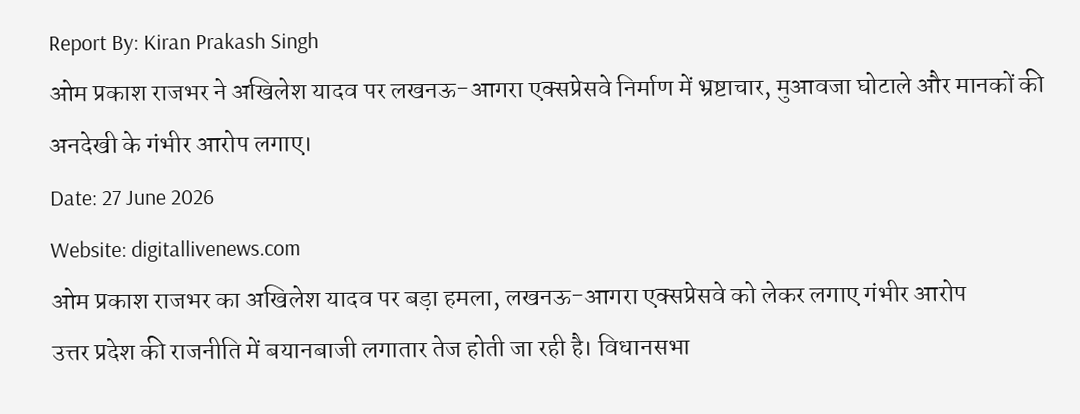Report By: Kiran Prakash Singh
ओम प्रकाश राजभर ने अखिलेश यादव पर लखनऊ-आगरा एक्सप्रेसवे निर्माण में भ्रष्टाचार, मुआवजा घोटाले और मानकों की अनदेखी के गंभीर आरोप लगाए।
Date: 27 June 2026
Website: digitallivenews.com
ओम प्रकाश राजभर का अखिलेश यादव पर बड़ा हमला, लखनऊ-आगरा एक्सप्रेसवे को लेकर लगाए गंभीर आरोप
उत्तर प्रदेश की राजनीति में बयानबाजी लगातार तेज होती जा रही है। विधानसभा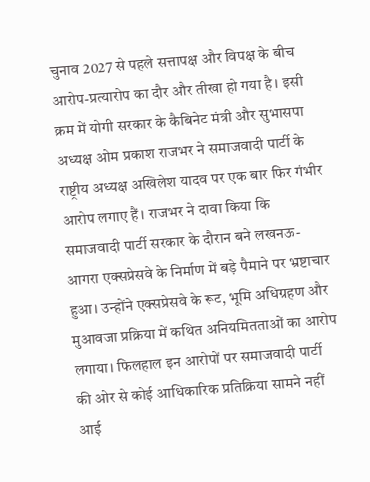चुनाव 2027 से पहले सत्तापक्ष और विपक्ष के बीच आरोप-प्रत्यारोप का दौर और तीखा हो गया है। इसी क्रम में योगी सरकार के कैबिनेट मंत्री और सुभासपा अध्यक्ष ओम प्रकाश राजभर ने समाजवादी पार्टी के राष्ट्रीय अध्यक्ष अखिलेश यादव पर एक बार फिर गंभीर आरोप लगाए हैं। राजभर ने दावा किया कि समाजवादी पार्टी सरकार के दौरान बने लखनऊ-आगरा एक्सप्रेसवे के निर्माण में बड़े पैमाने पर भ्रष्टाचार हुआ। उन्होंने एक्सप्रेसवे के रूट, भूमि अधिग्रहण और मुआवजा प्रक्रिया में कथित अनियमितताओं का आरोप लगाया। फिलहाल इन आरोपों पर समाजवादी पार्टी की ओर से कोई आधिकारिक प्रतिक्रिया सामने नहीं आई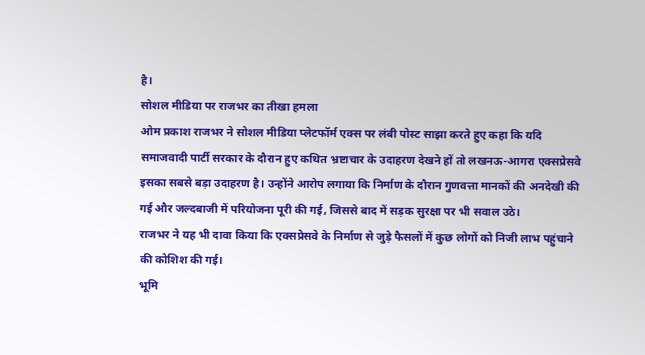है।
सोशल मीडिया पर राजभर का तीखा हमला
ओम प्रकाश राजभर ने सोशल मीडिया प्लेटफॉर्म एक्स पर लंबी पोस्ट साझा करते हुए कहा कि यदि समाजवादी पार्टी सरकार के दौरान हुए कथित भ्रष्टाचार के उदाहरण देखने हों तो लखनऊ-आगरा एक्सप्रेसवे इसका सबसे बड़ा उदाहरण है। उन्होंने आरोप लगाया कि निर्माण के दौरान गुणवत्ता मानकों की अनदेखी की गई और जल्दबाजी में परियोजना पूरी की गई, जिससे बाद में सड़क सुरक्षा पर भी सवाल उठे।
राजभर ने यह भी दावा किया कि एक्सप्रेसवे के निर्माण से जुड़े फैसलों में कुछ लोगों को निजी लाभ पहुंचाने की कोशिश की गई।
भूमि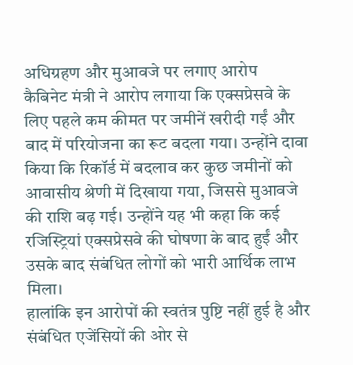अधिग्रहण और मुआवजे पर लगाए आरोप
कैबिनेट मंत्री ने आरोप लगाया कि एक्सप्रेसवे के लिए पहले कम कीमत पर जमीनें खरीदी गईं और बाद में परियोजना का रूट बदला गया। उन्होंने दावा किया कि रिकॉर्ड में बदलाव कर कुछ जमीनों को आवासीय श्रेणी में दिखाया गया, जिससे मुआवजे की राशि बढ़ गई। उन्होंने यह भी कहा कि कई रजिस्ट्रियां एक्सप्रेसवे की घोषणा के बाद हुईं और उसके बाद संबंधित लोगों को भारी आर्थिक लाभ मिला।
हालांकि इन आरोपों की स्वतंत्र पुष्टि नहीं हुई है और संबंधित एजेंसियों की ओर से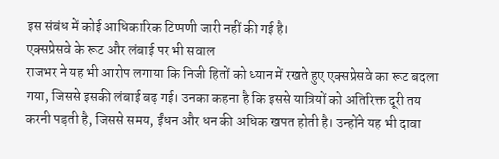इस संबंध में कोई आधिकारिक टिप्पणी जारी नहीं की गई है।
एक्सप्रेसवे के रूट और लंबाई पर भी सवाल
राजभर ने यह भी आरोप लगाया कि निजी हितों को ध्यान में रखते हुए एक्सप्रेसवे का रूट बदला गया, जिससे इसकी लंबाई बढ़ गई। उनका कहना है कि इससे यात्रियों को अतिरिक्त दूरी तय करनी पड़ती है, जिससे समय, ईंधन और धन की अधिक खपत होती है। उन्होंने यह भी दावा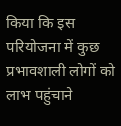किया कि इस परियोजना में कुछ प्रभावशाली लोगों को लाभ पहुंचाने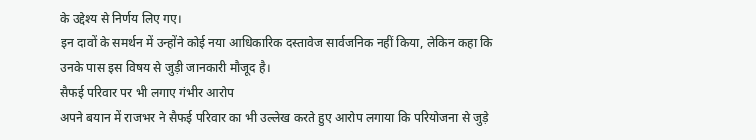के उद्देश्य से निर्णय लिए गए।
इन दावों के समर्थन में उन्होंने कोई नया आधिकारिक दस्तावेज सार्वजनिक नहीं किया, लेकिन कहा कि उनके पास इस विषय से जुड़ी जानकारी मौजूद है।
सैफई परिवार पर भी लगाए गंभीर आरोप
अपने बयान में राजभर ने सैफई परिवार का भी उल्लेख करते हुए आरोप लगाया कि परियोजना से जुड़े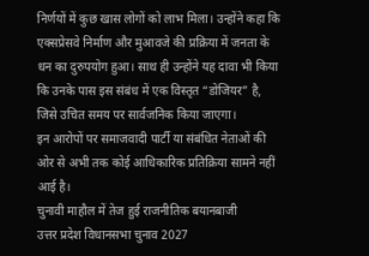निर्णयों में कुछ खास लोगों को लाभ मिला। उन्होंने कहा कि एक्सप्रेसवे निर्माण और मुआवजे की प्रक्रिया में जनता के धन का दुरुपयोग हुआ। साथ ही उन्होंने यह दावा भी किया कि उनके पास इस संबंध में एक विस्तृत “डोजियर” है, जिसे उचित समय पर सार्वजनिक किया जाएगा।
इन आरोपों पर समाजवादी पार्टी या संबंधित नेताओं की ओर से अभी तक कोई आधिकारिक प्रतिक्रिया सामने नहीं आई है।
चुनावी माहौल में तेज हुई राजनीतिक बयानबाजी
उत्तर प्रदेश विधानसभा चुनाव 2027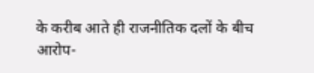के करीब आते ही राजनीतिक दलों के बीच आरोप-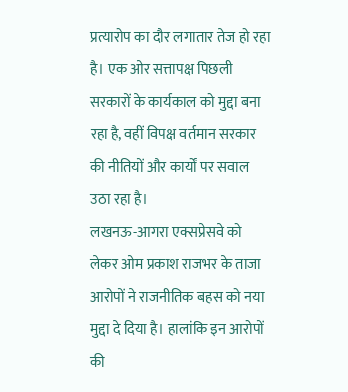प्रत्यारोप का दौर लगातार तेज हो रहा है। एक ओर सत्तापक्ष पिछली सरकारों के कार्यकाल को मुद्दा बना रहा है, वहीं विपक्ष वर्तमान सरकार की नीतियों और कार्यों पर सवाल उठा रहा है।
लखनऊ-आगरा एक्सप्रेसवे को लेकर ओम प्रकाश राजभर के ताजा आरोपों ने राजनीतिक बहस को नया मुद्दा दे दिया है। हालांकि इन आरोपों की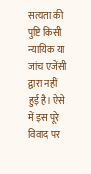सत्यता की पुष्टि किसी न्यायिक या जांच एजेंसी द्वारा नहीं हुई है। ऐसे में इस पूरे विवाद पर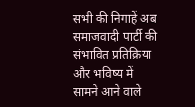सभी की निगाहें अब समाजवादी पार्टी की संभावित प्रतिक्रिया और भविष्य में सामने आने वाले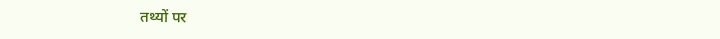तथ्यों पर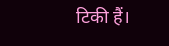टिकी हैं।